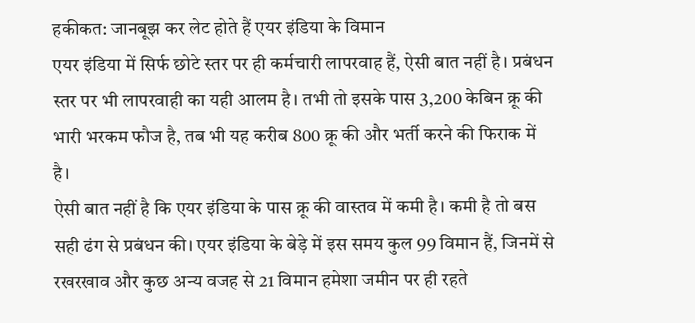हकीकत: जानबूझ कर लेट होते हैं एयर इंडिया के विमान
एयर इंडिया में सिर्फ छोटे स्तर पर ही कर्मचारी लापरवाह हैं, ऐसी बात नहीं है। प्रबंधन स्तर पर भी लापरवाही का यही आलम है। तभी तो इसके पास 3,200 केबिन क्रू की भारी भरकम फौज है, तब भी यह करीब 800 क्रू की और भर्ती करने की फिराक में है।
ऐसी बात नहीं है कि एयर इंडिया के पास क्रू की वास्तव में कमी है। कमी है तो बस सही ढंग से प्रबंधन की। एयर इंडिया के बेड़े में इस समय कुल 99 विमान हैं, जिनमें से रखरखाव और कुछ अन्य वजह से 21 विमान हमेशा जमीन पर ही रहते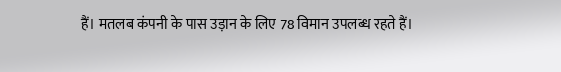हैं। मतलब कंपनी के पास उड़ान के लिए 78 विमान उपलब्ध रहते हैं।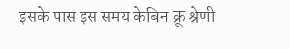इसके पास इस समय केबिन क्रू श्रेणी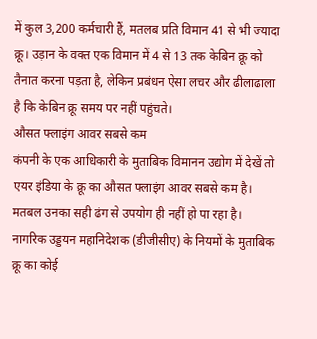में कुल 3,200 कर्मचारी हैं, मतलब प्रति विमान 41 से भी ज्यादा क्रू। उड़ान के वक्त एक विमान में 4 से 13 तक केबिन क्रू को तैनात करना पड़ता है, लेकिन प्रबंधन ऐसा लचर और ढीलाढाला है कि केबिन क्रू समय पर नहीं पहुंचते।
औसत फ्लाइंग आवर सबसे कम
कंपनी के एक आधिकारी के मुताबिक विमानन उद्योग में देखें तो एयर इंडिया के क्रू का औसत फ्लाइंग आवर सबसे कम है। मतबल उनका सही ढंग से उपयोग ही नहीं हो पा रहा है।
नागरिक उड्डयन महानिदेशक (डीजीसीए) के नियमों के मुताबिक क्रू का कोई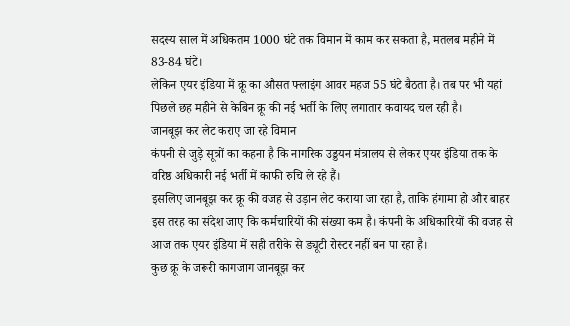सदस्य साल में अधिकतम 1000 घंटे तक विमान में काम कर सकता है, मतलब महीने में 83-84 घंटे।
लेकिन एयर इंडिया में क्रू का औसत फ्लाइंग आवर महज 55 घंटे बैठता है। तब पर भी यहां पिछले छह महीने से केबिन क्रू की नई भर्ती के लिए लगातार कवायद चल रही है।
जानबूझ कर लेट कराए जा रहे विमान
कंपनी से जुड़े सूत्रों का कहना है कि नागरिक उड्डयन मंत्रालय से लेकर एयर इंडिया तक के वरिष्ठ अधिकारी नई भर्ती में काफी रुचि ले रहे हैं।
इसलिए जानबूझ कर क्रू की वजह से उड़ान लेट कराया जा रहा है, ताकि हंगामा हो और बाहर इस तरह का संदेश जाए कि कर्मचारियों की संख्या कम है। कंपनी के अधिकारियों की वजह से आज तक एयर इंडिया में सही तरीके से ड्यूटी रोस्टर नहीं बन पा रहा है।
कुछ क्रू के जरूरी कागजाग जानबूझ कर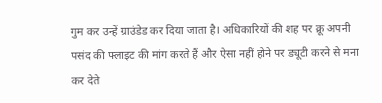गुम कर उन्हें ग्राउंडेड कर दिया जाता है। अधिकारियों की शह पर क्रू अपनी पसंद की फ्लाइट की मांग करते हैं और ऐसा नहीं होने पर ड्यूटी करने से मना कर देते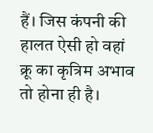हैं। जिस कंपनी की हालत ऐसी हो वहां क्रू का कृत्रिम अभाव तो होना ही है।